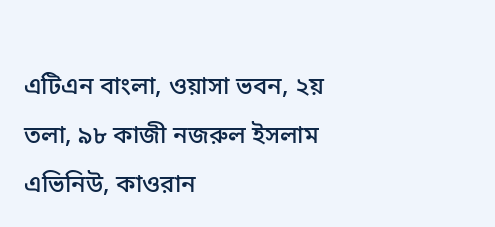এটিএন বাংলা, ওয়াসা ভবন, ২য় তলা, ৯৮ কাজী নজরুল ইসলাম এভিনিউ, কাওরান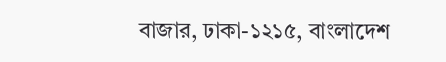বাজার, ঢাকা-১২১৫, বাংলাদেশ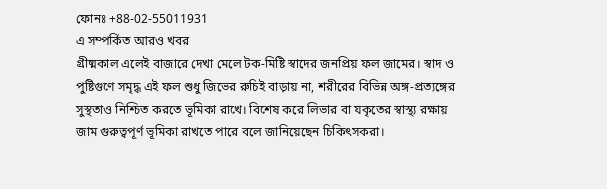ফোনঃ +88-02-55011931
এ সম্পর্কিত আরও খবর
গ্রীষ্মকাল এলেই বাজারে দেখা মেলে টক-মিষ্টি স্বাদের জনপ্রিয় ফল জামের। স্বাদ ও পুষ্টিগুণে সমৃদ্ধ এই ফল শুধু জিভের রুচিই বাড়ায় না, শরীরের বিভিন্ন অঙ্গ-প্রত্যঙ্গের সুস্থতাও নিশ্চিত করতে ভূমিকা রাখে। বিশেষ করে লিভার বা যকৃতের স্বাস্থ্য রক্ষায় জাম গুরুত্বপূর্ণ ভূমিকা রাখতে পারে বলে জানিয়েছেন চিকিৎসকরা।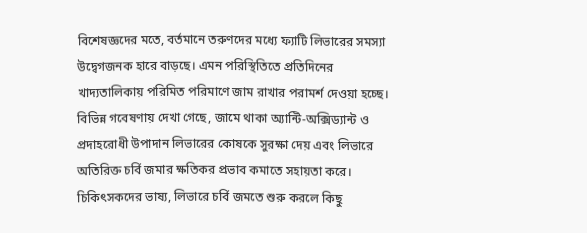বিশেষজ্ঞদের মতে, বর্তমানে তরুণদের মধ্যে ফ্যাটি লিভারের সমস্যা উদ্বেগজনক হারে বাড়ছে। এমন পরিস্থিতিতে প্রতিদিনের খাদ্যতালিকায় পরিমিত পরিমাণে জাম রাখার পরামর্শ দেওয়া হচ্ছে। বিভিন্ন গবেষণায় দেখা গেছে, জামে থাকা অ্যান্টি-অক্সিড্যান্ট ও প্রদাহরোধী উপাদান লিভারের কোষকে সুরক্ষা দেয় এবং লিভারে অতিরিক্ত চর্বি জমার ক্ষতিকর প্রভাব কমাতে সহায়তা করে।
চিকিৎসকদের ভাষ্য, লিভারে চর্বি জমতে শুরু করলে কিছু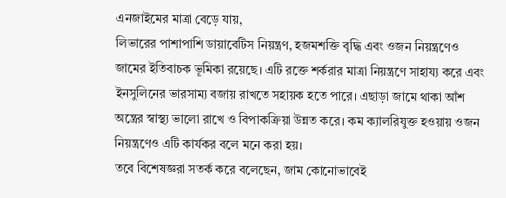এনজাইমের মাত্রা বেড়ে যায়,
লিভারের পাশাপাশি ডায়াবেটিস নিয়ন্ত্রণ, হজমশক্তি বৃদ্ধি এবং ওজন নিয়ন্ত্রণেও জামের ইতিবাচক ভূমিকা রয়েছে। এটি রক্তে শর্করার মাত্রা নিয়ন্ত্রণে সাহায্য করে এবং ইনসুলিনের ভারসাম্য বজায় রাখতে সহায়ক হতে পারে। এছাড়া জামে থাকা আঁশ অন্ত্রের স্বাস্থ্য ভালো রাখে ও বিপাকক্রিয়া উন্নত করে। কম ক্যালরিযুক্ত হওয়ায় ওজন নিয়ন্ত্রণেও এটি কার্যকর বলে মনে করা হয়।
তবে বিশেষজ্ঞরা সতর্ক করে বলেছেন, জাম কোনোভাবেই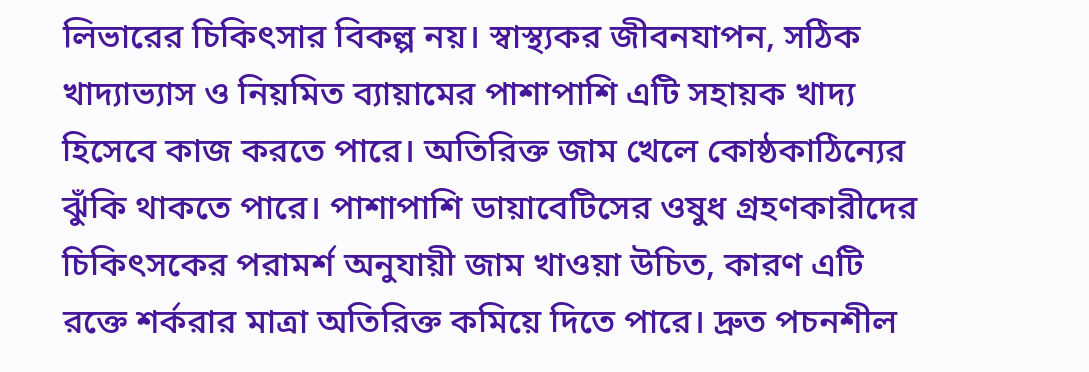লিভারের চিকিৎসার বিকল্প নয়। স্বাস্থ্যকর জীবনযাপন, সঠিক খাদ্যাভ্যাস ও নিয়মিত ব্যায়ামের পাশাপাশি এটি সহায়ক খাদ্য হিসেবে কাজ করতে পারে। অতিরিক্ত জাম খেলে কোষ্ঠকাঠিন্যের ঝুঁকি থাকতে পারে। পাশাপাশি ডায়াবেটিসের ওষুধ গ্রহণকারীদের চিকিৎসকের পরামর্শ অনুযায়ী জাম খাওয়া উচিত, কারণ এটি রক্তে শর্করার মাত্রা অতিরিক্ত কমিয়ে দিতে পারে। দ্রুত পচনশীল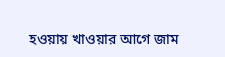হওয়ায় খাওয়ার আগে জাম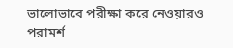ভালোভাবে পরীক্ষা করে নেওয়ারও পরামর্শ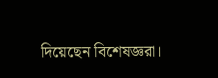দিয়েছেন বিশেষজ্ঞরা।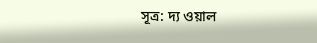সূত্র: দ্য ওয়াল